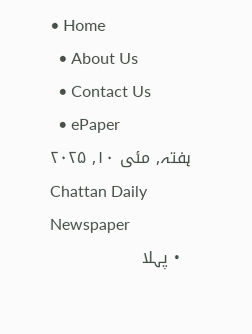• Home
  • About Us
  • Contact Us
  • ePaper
ہفتہ, مئی ۱۰, ۲۰۲۵
Chattan Daily Newspaper
  • پہلا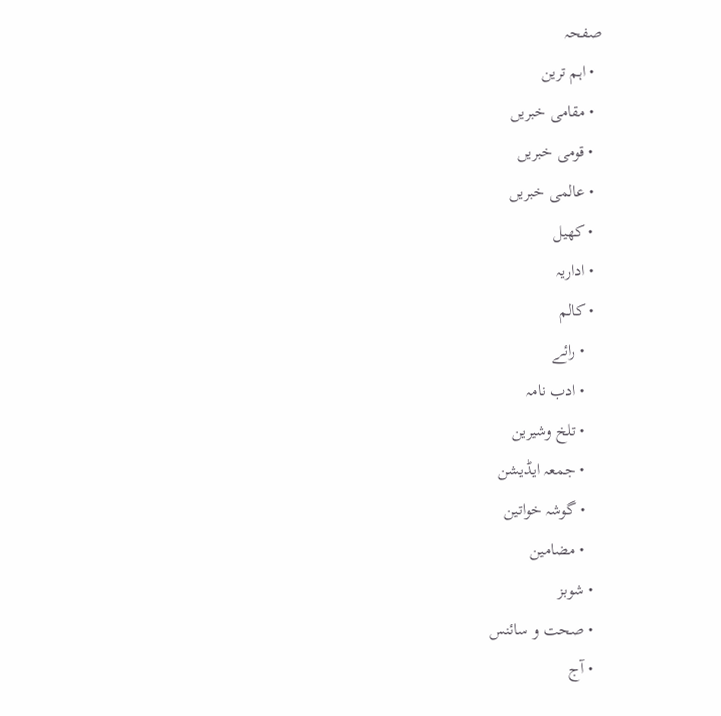صفحہ
  • اہم ترین
  • مقامی خبریں
  • قومی خبریں
  • عالمی خبریں
  • کھیل
  • اداریہ
  • کالم
    • رائے
    • ادب نامہ
    • تلخ وشیرین
    • جمعہ ایڈیشن
    • گوشہ خواتین
    • مضامین
  • شوبز
  • صحت و سائنس
  • آج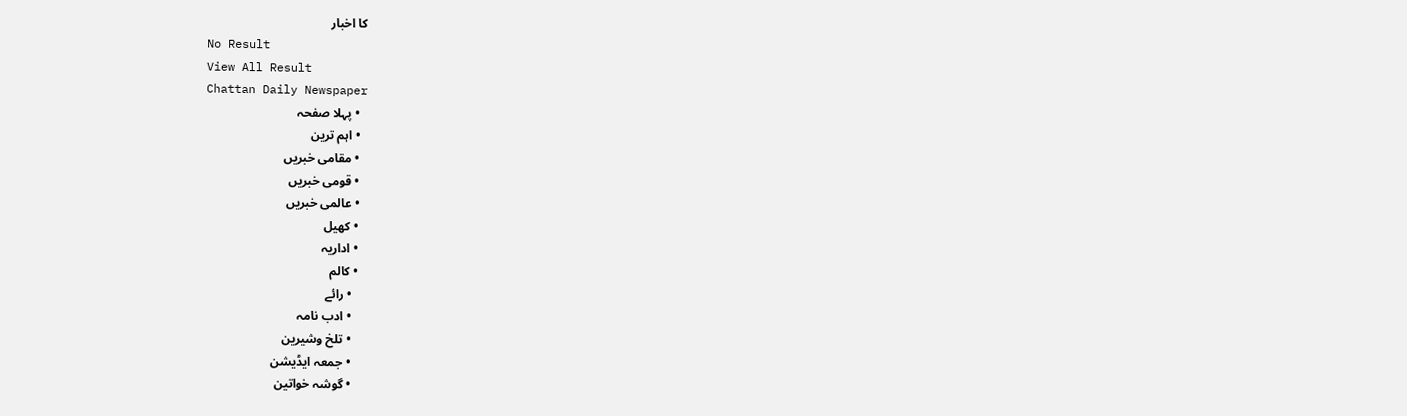کا اخبار
No Result
View All Result
Chattan Daily Newspaper
  • پہلا صفحہ
  • اہم ترین
  • مقامی خبریں
  • قومی خبریں
  • عالمی خبریں
  • کھیل
  • اداریہ
  • کالم
    • رائے
    • ادب نامہ
    • تلخ وشیرین
    • جمعہ ایڈیشن
    • گوشہ خواتین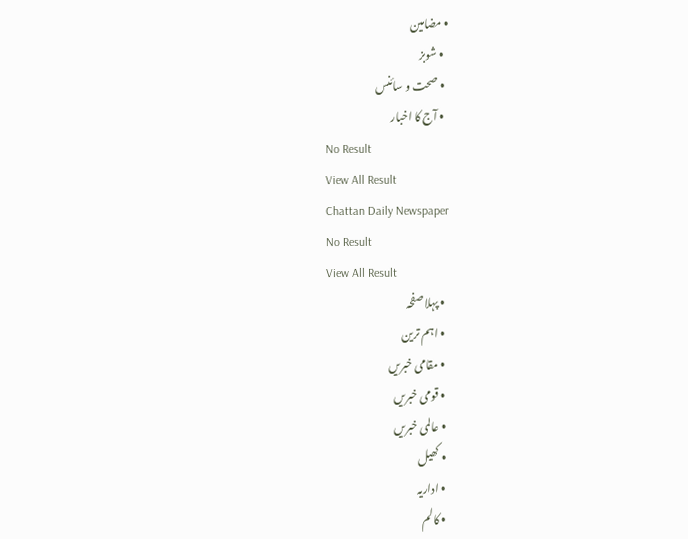• مضامین
  • شوبز
  • صحت و سائنس
  • آج کا اخبار
No Result
View All Result
Chattan Daily Newspaper
No Result
View All Result
  • پہلا صفحہ
  • اہم ترین
  • مقامی خبریں
  • قومی خبریں
  • عالمی خبریں
  • کھیل
  • اداریہ
  • کالم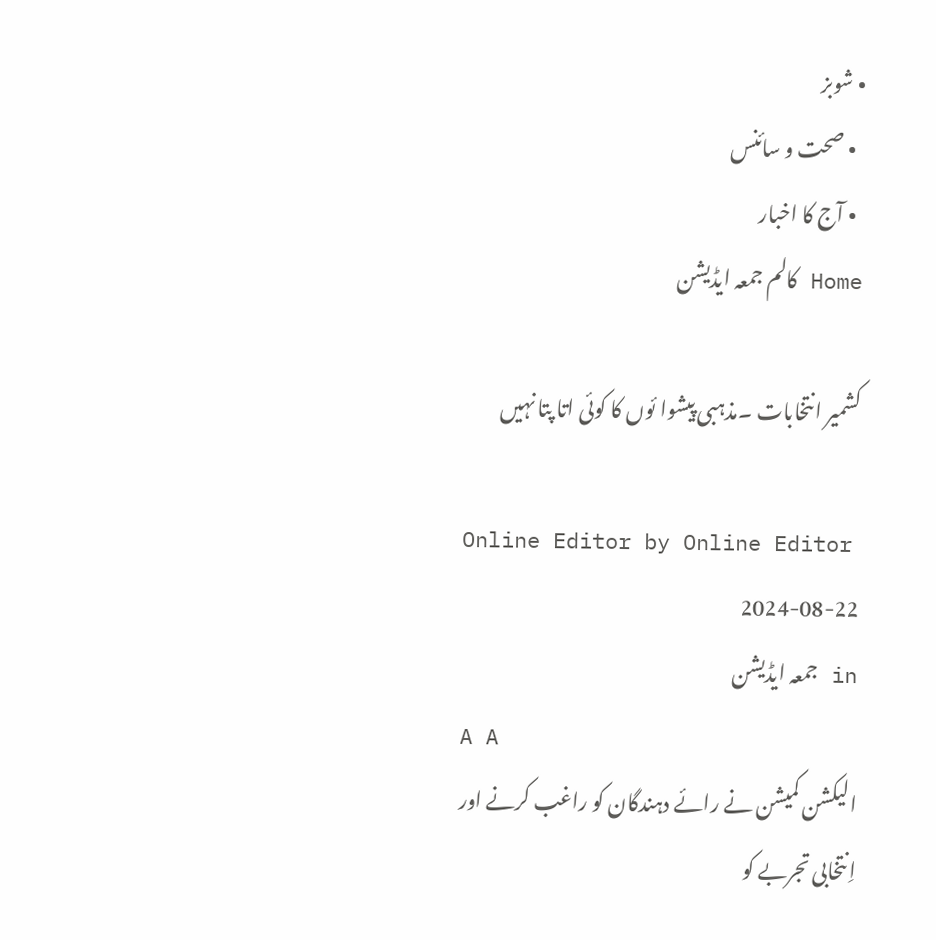• شوبز
  • صحت و سائنس
  • آج کا اخبار
Home کالم جمعہ ایڈیشن

کشمیر انتخابات ۔مذہبی پیشوا ئوں کا کوئی اتا پتا نہیں

Online Editor by Online Editor
2024-08-22
in جمعہ ایڈیشن
A A
الیکشن کمیشن نے رائے دہندگان کو راغب کرنے اور اِنتخابی تجربے کو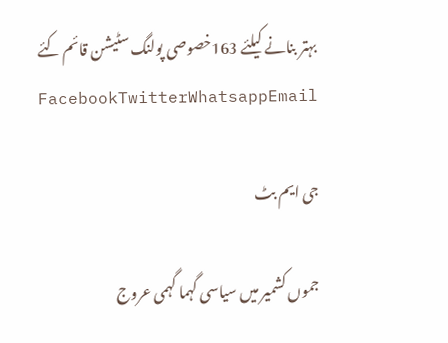بہتر بنانے کیلئے 163خصوصی پولنگ سٹیشن قائم کئے
FacebookTwitterWhatsappEmail

جی ایم بٹ

جموں کشمیر میں سیاسی گہما گہمی عروج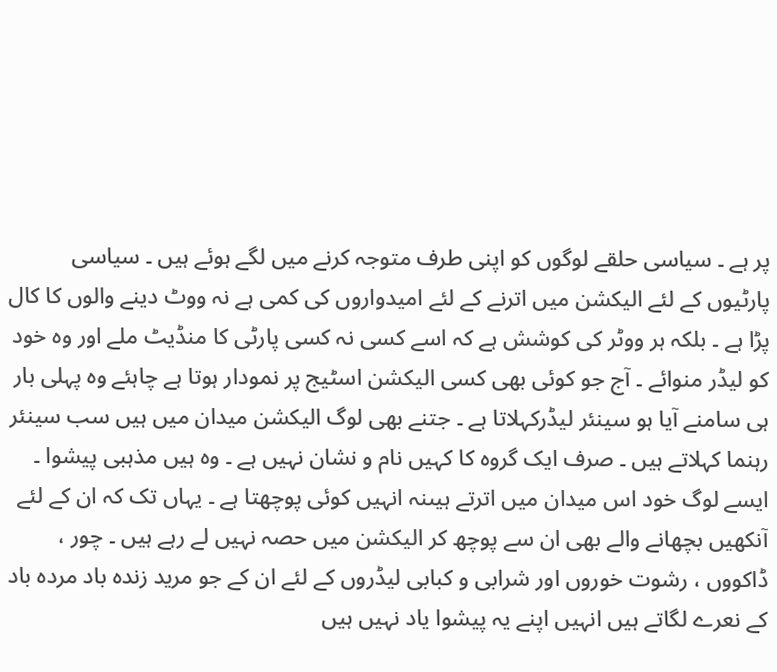پر ہے ۔ سیاسی حلقے لوگوں کو اپنی طرف متوجہ کرنے میں لگے ہوئے ہیں ۔ سیاسی پارٹیوں کے لئے الیکشن میں اترنے کے لئے امیدواروں کی کمی ہے نہ ووٹ دینے والوں کا کال پڑا ہے ۔ بلکہ ہر ووٹر کی کوشش ہے کہ اسے کسی نہ کسی پارٹی کا منڈیٹ ملے اور وہ خود کو لیڈر منوائے ۔ آج جو کوئی بھی کسی الیکشن اسٹیج پر نمودار ہوتا ہے چاہئے وہ پہلی بار ہی سامنے آیا ہو سینئر لیڈرکہلاتا ہے ۔ جتنے بھی لوگ الیکشن میدان میں ہیں سب سینئر رہنما کہلاتے ہیں ۔ صرف ایک گروہ کا کہیں نام و نشان نہیں ہے ۔ وہ ہیں مذہبی پیشوا ۔ ایسے لوگ خود اس میدان میں اترتے ہیںنہ انہیں کوئی پوچھتا ہے ۔ یہاں تک کہ ان کے لئے آنکھیں بچھانے والے بھی ان سے پوچھ کر الیکشن میں حصہ نہیں لے رہے ہیں ۔ چور ، ڈاکووں ، رشوت خوروں اور شرابی و کبابی لیڈروں کے لئے ان کے جو مرید زندہ باد مردہ باد کے نعرے لگاتے ہیں انہیں اپنے یہ پیشوا یاد نہیں ہیں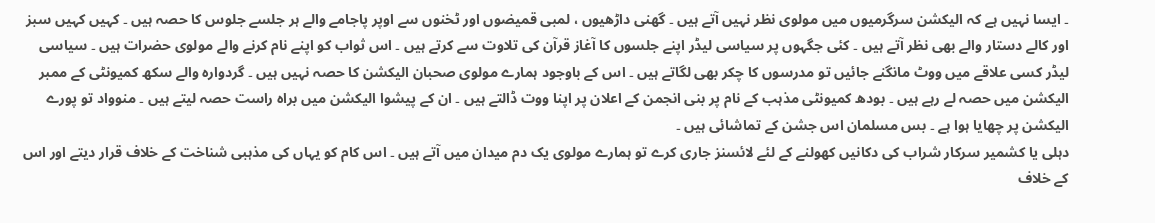۔ ایسا نہیں ہے کہ الیکشن سرگرمیوں میں مولوی نظر نہیں آتے ہیں ۔ گھنی داڑھیوں ، لمبی قمیضوں اور ٹخنوں سے اوپر پاجامے والے ہر جلسے جلوس کا حصہ ہیں ۔ کہیں کہیں سبز اور کالے دستار والے بھی نظر آتے ہیں ۔ کئی جگہوں پر سیاسی لیڈر اپنے جلسوں کا آغاز قرآن کی تلاوت سے کرتے ہیں ۔ اس ثواب کو اپنے نام کرنے والے مولوی حضرات ہیں ۔ سیاسی لیڈر کسی علاقے میں ووٹ مانگنے جائیں تو مدرسوں کا چکر بھی لگاتے ہیں ۔ اس کے باوجود ہمارے مولوی صحبان الیکشن کا حصہ نہیں ہیں ۔ گردوارہ والے سکھ کمیونٹی کے ممبر الیکشن میں حصہ لے رہے ہیں ۔ بودھ کمیونٹی مذہب کے نام پر بنی انجمن کے اعلان پر اپنا ووت ڈالتے ہیں ۔ ان کے پیشوا الیکشن میں براہ راست حصہ لیتے ہیں ۔ منوواد تو پورے الیکشن پر چھایا ہوا ہے ۔ بس مسلمان اس جشن کے تماشائی ہیں ۔
دہلی یا کشمیر سرکار شراب کی دکانیں کھولنے کے لئے لائسنز جاری کرے تو ہمارے مولوی یک دم میدان میں آتے ہیں ۔ اس کام کو یہاں کی مذہبی شناخت کے خلاف قرار دیتے اور اس کے خلاف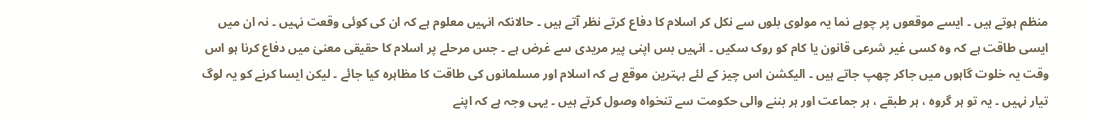منظم ہوتے ہیں ۔ ایسے موقعوں پر چوہے نما یہ مولوی بلوں سے نکل کر اسلام کا دفاع کرتے نظر آتے ہیں ۔ حالانکہ انہیں معلوم ہے کہ ان کی کوئی وقعت نہیں ۔ نہ ان میں ایسی طاقت ہے کہ وہ کسی غیر شرعی قانون یا کام کو روک سکیں ۔ انہیں بس اپنی پیر مریدی سے غرض ہے ۔ جس مرحلے پر اسلام کا حقیقی معنیٰ میں دفاع کرنا ہو اس وقت یہ خلوت گاہوں میں جاکر چھپ جاتے ہیں ۔ الیکشن اس چیز کے لئے بہترین موقع ہے کہ اسلام اور مسلمانوں کی طاقت کا مظاہرہ کیا جائے ۔ لیکن ایسا کرنے کو یہ لوگ تیار نہیں ۔ یہ تو ہر گروہ ، ہر طبقے ، ہر جماعت اور ہر بننے والی حکومت سے تنخواہ وصول کرتے ہیں ۔ یہی وجہ ہے کہ اپنے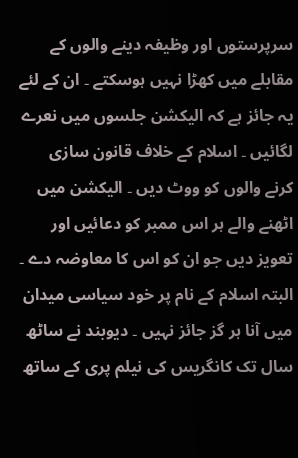سرپرستوں اور وظیفہ دینے والوں کے مقابلے میں کھڑا نہیں ہوسکتے ۔ ان کے لئے یہ جائز ہے کہ الیکشن جلسوں میں نعرے لگائیں ۔ اسلام کے خلاف قانون سازی کرنے والوں کو ووٹ دیں ۔ الیکشن میں اٹھنے والے ہر اس ممبر کو دعائیں اور تعویز دیں جو ان کو اس کا معاوضہ دے ۔ البتہ اسلام کے نام پر خود سیاسی میدان میں آنا ہر گز جائز نہیں ۔ دیوبند نے ساٹھ سال تک کانگریس کی نیلم پری کے ساتھ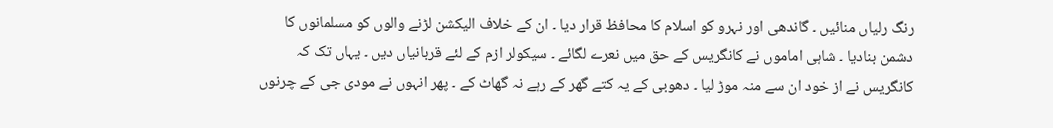رنگ رلیاں منائیں ۔ گاندھی اور نہرو کو اسلام کا محافظ قرار دیا ۔ ان کے خلاف الیکشن لڑنے والوں کو مسلمانوں کا دشمن بنادیا ۔ شاہی اماموں نے کانگریس کے حق میں نعرے لگائے ۔ سیکولر ازم کے لئے قربانیاں دیں ۔ یہاں تک کہ کانگریس نے از خود ان سے منہ موڑ لیا ۔ دھوبی کے یہ کتے گھر کے رہے نہ گھاٹ کے ۔ پھر انہوں نے مودی جی کے چرنوں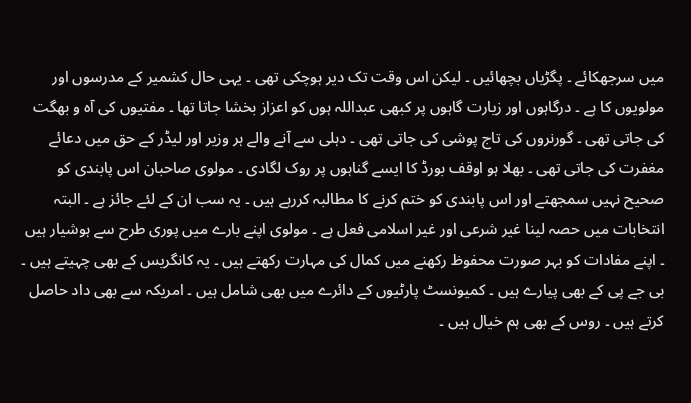میں سرجھکائے ۔ پگڑیاں بچھائیں ۔ لیکن اس وقت تک دیر ہوچکی تھی ۔ یہی حال کشمیر کے مدرسوں اور مولویوں کا ہے ۔ درگاہوں اور زیارت گاہوں پر کبھی عبداللہ ہوں کو اعزاز بخشا جاتا تھا ۔ مفتیوں کی آہ و بھگت کی جاتی تھی ۔ گورنروں کی تاج پوشی کی جاتی تھی ۔ دہلی سے آنے والے ہر وزیر اور لیڈر کے حق میں دعائے مغفرت کی جاتی تھی ۔ بھلا ہو اوقف بورڈ کا ایسے گناہوں پر روک لگادی ۔ مولوی صاحبان اس پابندی کو صحیح نہیں سمجھتے اور اس پابندی کو ختم کرنے کا مطالبہ کررہے ہیں ۔ یہ سب ان کے لئے جائز ہے ۔ البتہ انتخابات میں حصہ لینا غیر شرعی اور غیر اسلامی فعل ہے ۔ مولوی اپنے بارے میں پوری طرح سے ہوشیار ہیں ۔ اپنے مفادات کو بہر صورت محفوظ رکھنے میں کمال کی مہارت رکھتے ہیں ۔ یہ کانگریس کے بھی چہیتے ہیں ۔ بی جے پی کے بھی پیارے ہیں ۔ کمیونسٹ پارٹیوں کے دائرے میں بھی شامل ہیں ۔ امریکہ سے بھی داد حاصل کرتے ہیں ۔ روس کے بھی ہم خیال ہیں ۔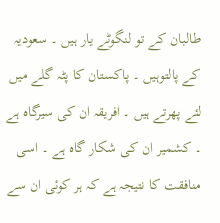طالبان کے تو لنگوٹے یار ہیں ۔ سعودیہ کے پالتوہیں ۔ پاکستان کا پٹہ گلے میں لئے پھرتے ہیں ۔ افریقہ ان کی سیرگاہ ہے ۔ کشمیر ان کی شکار گاہ ہے ۔ اسی منافقت کا نتیجہ ہے کہ ہر کوئی ان سے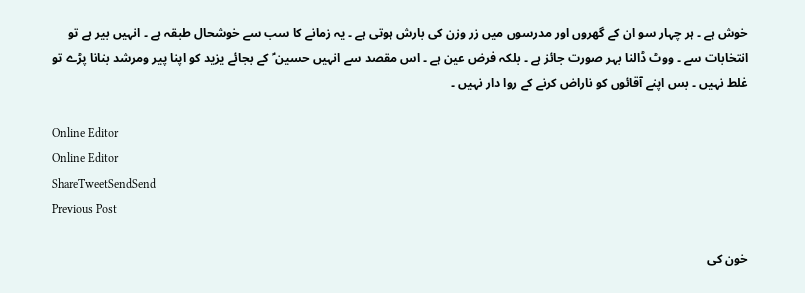خوش ہے ۔ ہر چہار سو ان کے گھروں اور مدرسوں میں زر وزن کی بارش ہوتی ہے ۔ یہ زمانے کا سب سے خوشحال طبقہ ہے ۔ انہیں بیر ہے تو انتخابات سے ۔ ووٹ ڈالنا بہر صورت جائز ہے ۔ بلکہ فرض عین ہے ۔ اس مقصد سے انہیں حسین ؑ کے بجائے یزید کو اپنا پیر ومرشد بنانا پڑے تو غلط نہیں ۔ بس اپنے آقائوں کو ناراض کرنے کے روا دار نہیں ۔

Online Editor
Online Editor
ShareTweetSendSend
Previous Post

خون کی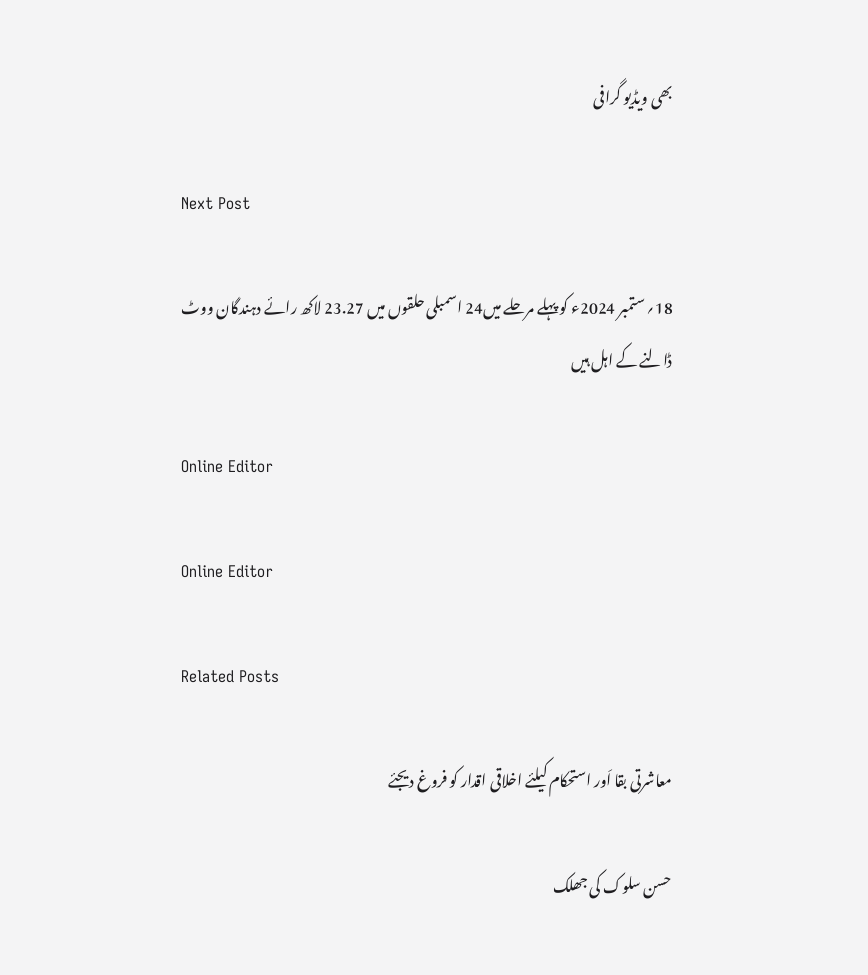بھی ویڈیو گرافی

Next Post

18؍ ستمبر 2024ء کو پہلے مرحلے میں24 اسمبلی حلقوں میں 23.27 لاکھ رائے دہندگان ووٹ ڈالنے کے اہل ہیں

Online Editor

Online Editor

Related Posts

معاشرتی بقا اَور استحکام کیلئے اخلاقی اقدار کو فروغ دیجئے

حسن سلوک کی جھلک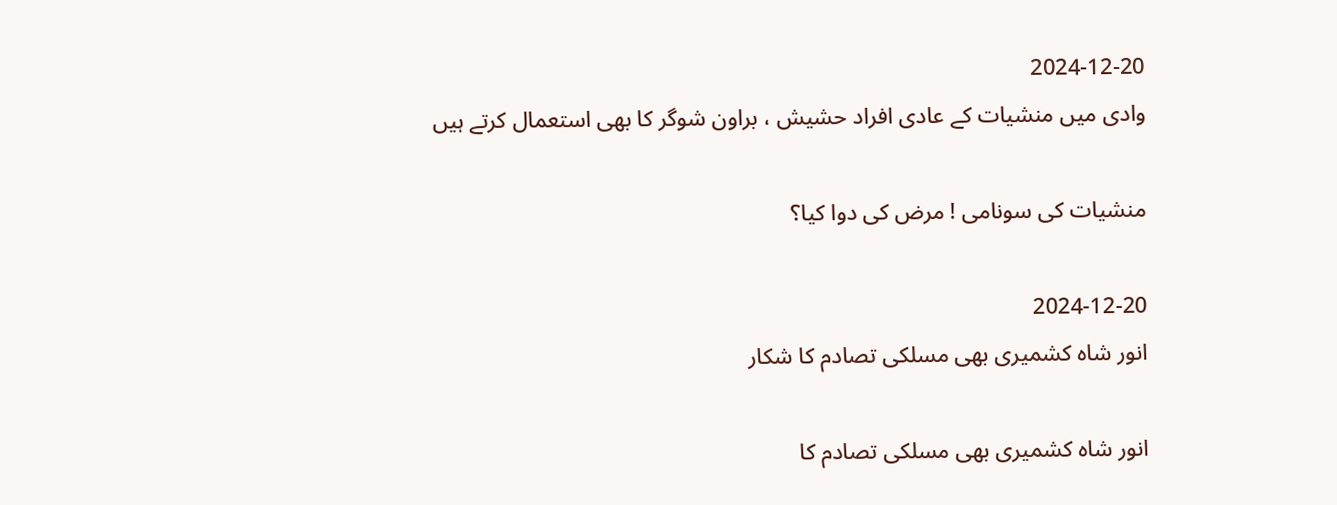2024-12-20
وادی میں منشیات کے عادی افراد حشیش ، براون شوگر کا بھی استعمال کرتے ہیں

منشیات کی سونامی ! مرض کی دوا کیا؟

2024-12-20
انور شاہ کشمیری بھی مسلکی تصادم کا شکار

انور شاہ کشمیری بھی مسلکی تصادم کا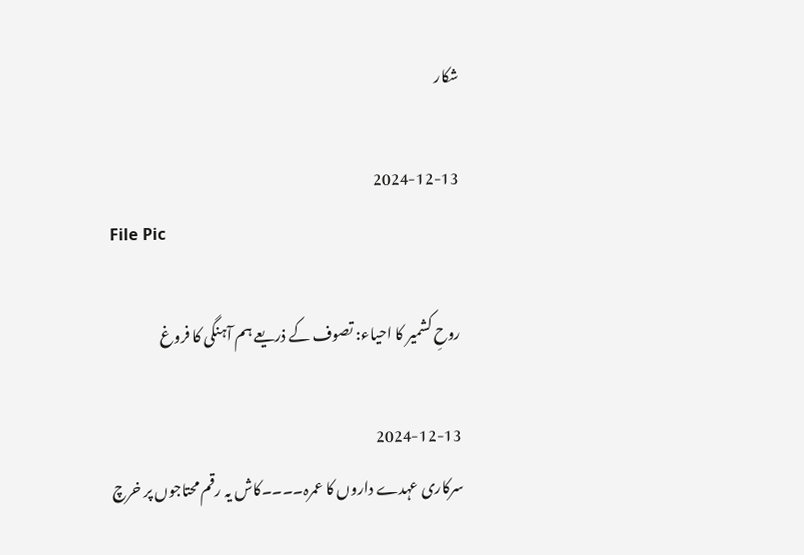شکار

2024-12-13
File Pic

روحِ کشمیر کا احیاء: تصوف کے ذریعے ہم آہنگی کا فروغ

2024-12-13
سرکاری عہدے داروں کا عمرہ۔۔۔۔کاش یہ رقم محتاجوں پر خرچ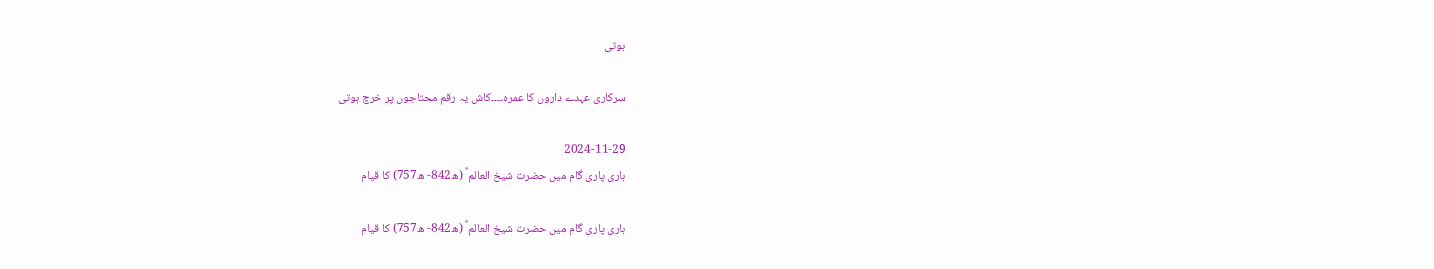ہوتی

سرکاری عہدے داروں کا عمرہ۔۔۔۔کاش یہ رقم محتاجوں پر خرچ ہوتی

2024-11-29
ہاری پاری گام میں حضرت شیخ العالم ؒ (ھ842- ھ757) کا قیام

ہاری پاری گام میں حضرت شیخ العالم ؒ (ھ842- ھ757) کا قیام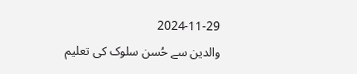2024-11-29
والدین سے حُسن سلوک کی تعلیم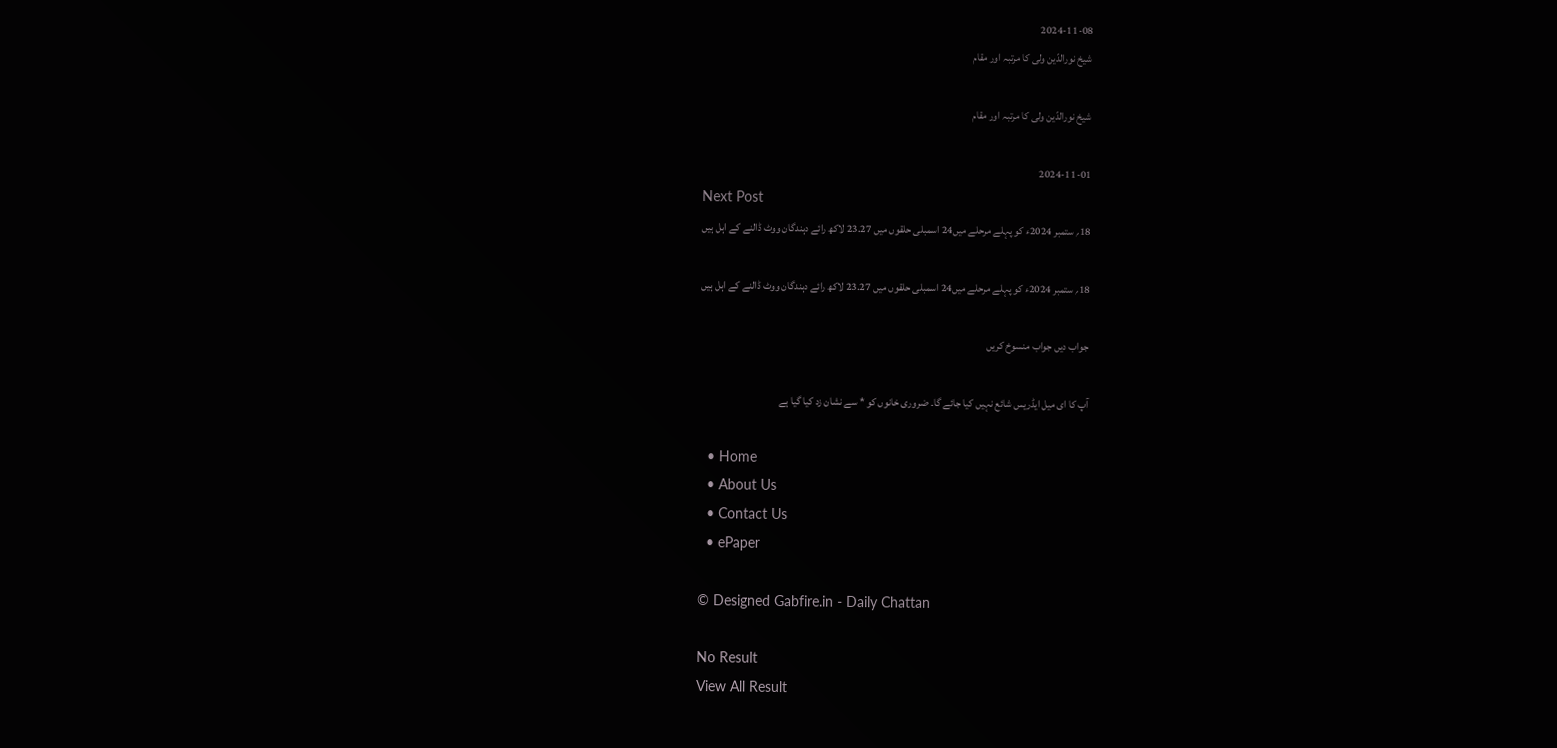2024-11-08
شیخ نورالدّین ولی کا مرتبہ اور مقام

شیخ نورالدّین ولی کا مرتبہ اور مقام

2024-11-01
Next Post
18؍ ستمبر 2024ء کو پہلے مرحلے میں24 اسمبلی حلقوں میں 23.27 لاکھ رائے دہندگان ووٹ ڈالنے کے اہل ہیں

18؍ ستمبر 2024ء کو پہلے مرحلے میں24 اسمبلی حلقوں میں 23.27 لاکھ رائے دہندگان ووٹ ڈالنے کے اہل ہیں

جواب دیں جواب منسوخ کریں

آپ کا ای میل ایڈریس شائع نہیں کیا جائے گا۔ ضروری خانوں کو * سے نشان زد کیا گیا ہے

  • Home
  • About Us
  • Contact Us
  • ePaper

© Designed Gabfire.in - Daily Chattan

No Result
View All Result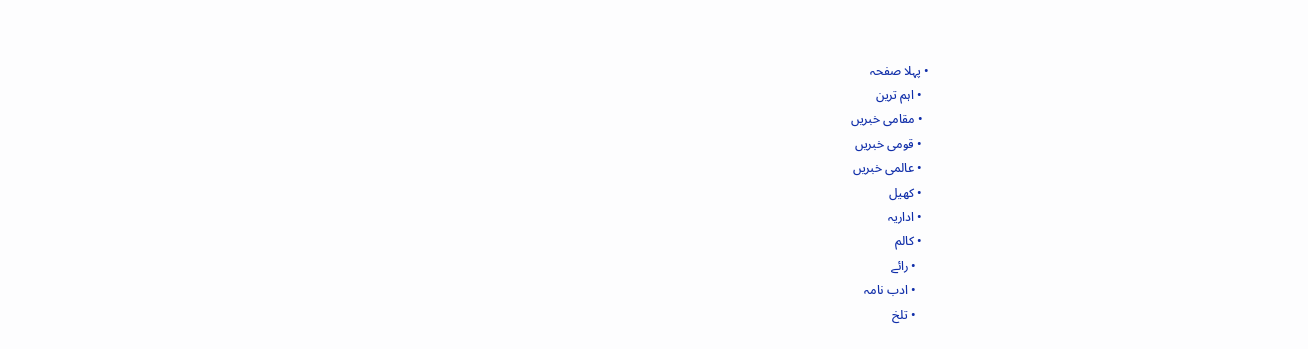• پہلا صفحہ
  • اہم ترین
  • مقامی خبریں
  • قومی خبریں
  • عالمی خبریں
  • کھیل
  • اداریہ
  • کالم
    • رائے
    • ادب نامہ
    • تلخ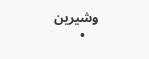وشیرین
    •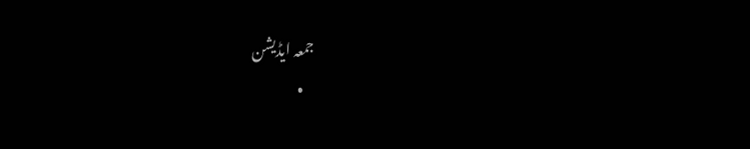جمعہ ایڈیشن
    •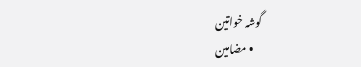گوشہ خواتین
    • مضامین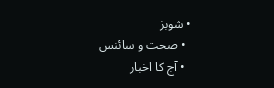• شوبز
  • صحت و سائنس
  • آج کا اخبار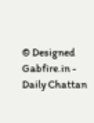© Designed Gabfire.in - Daily Chattan